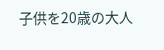子供を20歳の大人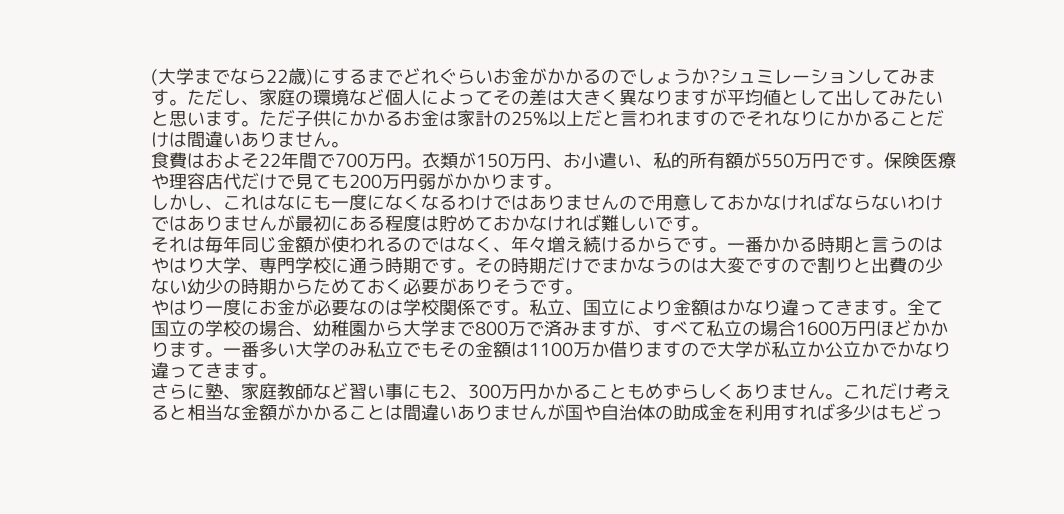(大学までなら22歳)にするまでどれぐらいお金がかかるのでしょうか?シュミレーションしてみます。ただし、家庭の環境など個人によってその差は大きく異なりますが平均値として出してみたいと思います。ただ子供にかかるお金は家計の25%以上だと言われますのでそれなりにかかることだけは間違いありません。
食費はおよそ22年間で700万円。衣類が150万円、お小遣い、私的所有額が550万円です。保険医療や理容店代だけで見ても200万円弱がかかります。
しかし、これはなにも一度になくなるわけではありませんので用意しておかなければならないわけではありませんが最初にある程度は貯めておかなければ難しいです。
それは毎年同じ金額が使われるのではなく、年々増え続けるからです。一番かかる時期と言うのはやはり大学、専門学校に通う時期です。その時期だけでまかなうのは大変ですので割りと出費の少ない幼少の時期からためておく必要がありそうです。
やはり一度にお金が必要なのは学校関係です。私立、国立により金額はかなり違ってきます。全て国立の学校の場合、幼稚園から大学まで800万で済みますが、すべて私立の場合1600万円ほどかかります。一番多い大学のみ私立でもその金額は1100万か借りますので大学が私立か公立かでかなり違ってきます。
さらに塾、家庭教師など習い事にも2、300万円かかることもめずらしくありません。これだけ考えると相当な金額がかかることは間違いありませんが国や自治体の助成金を利用すれば多少はもどっ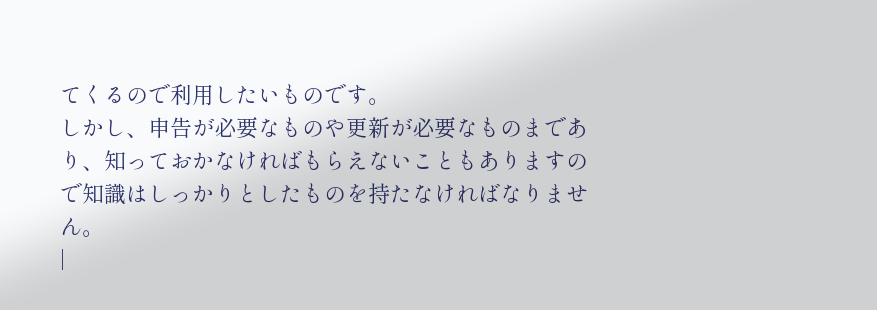てくるので利用したいものです。
しかし、申告が必要なものや更新が必要なものまであり、知っておかなければもらえないこともありますので知識はしっかりとしたものを持たなければなりません。
|